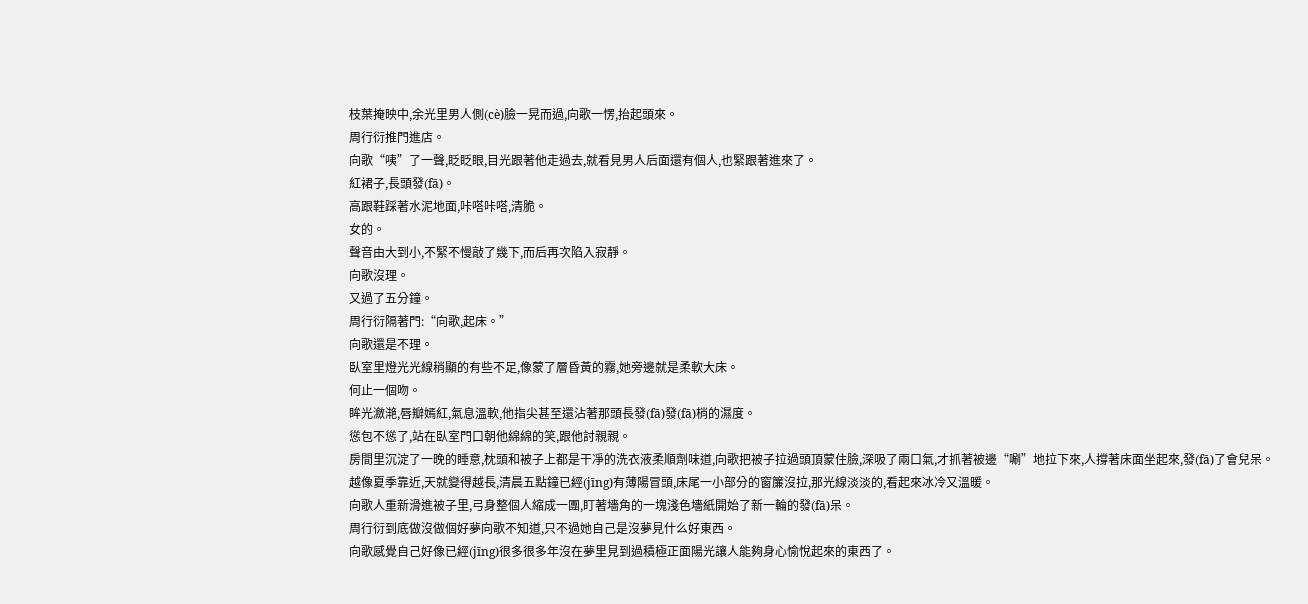枝葉掩映中,余光里男人側(cè)臉一晃而過,向歌一愣,抬起頭來。
周行衍推門進店。
向歌“咦”了一聲,眨眨眼,目光跟著他走過去,就看見男人后面還有個人,也緊跟著進來了。
紅裙子,長頭發(fā)。
高跟鞋踩著水泥地面,咔嗒咔嗒,清脆。
女的。
聲音由大到小,不緊不慢敲了幾下,而后再次陷入寂靜。
向歌沒理。
又過了五分鐘。
周行衍隔著門:“向歌,起床。”
向歌還是不理。
臥室里燈光光線稍顯的有些不足,像蒙了層昏黃的霧,她旁邊就是柔軟大床。
何止一個吻。
眸光瀲滟,唇瓣嫣紅,氣息溫軟,他指尖甚至還沾著那頭長發(fā)發(fā)梢的濕度。
慫包不慫了,站在臥室門口朝他綿綿的笑,跟他討親親。
房間里沉淀了一晚的睡意,枕頭和被子上都是干凈的洗衣液柔順劑味道,向歌把被子拉過頭頂蒙住臉,深吸了兩口氣,才抓著被邊“唰”地拉下來,人撐著床面坐起來,發(fā)了會兒呆。
越像夏季靠近,天就變得越長,清晨五點鐘已經(jīng)有薄陽冒頭,床尾一小部分的窗簾沒拉,那光線淡淡的,看起來冰冷又溫暖。
向歌人重新滑進被子里,弓身整個人縮成一團,盯著墻角的一塊淺色墻紙開始了新一輪的發(fā)呆。
周行衍到底做沒做個好夢向歌不知道,只不過她自己是沒夢見什么好東西。
向歌感覺自己好像已經(jīng)很多很多年沒在夢里見到過積極正面陽光讓人能夠身心愉悅起來的東西了。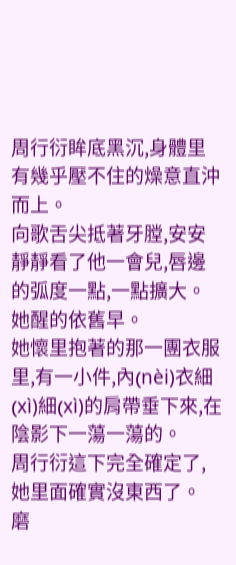周行衍眸底黑沉,身體里有幾乎壓不住的燥意直沖而上。
向歌舌尖抵著牙膛,安安靜靜看了他一會兒,唇邊的弧度一點,一點擴大。
她醒的依舊早。
她懷里抱著的那一團衣服里,有一小件,內(nèi)衣細(xì)細(xì)的肩帶垂下來,在陰影下一蕩一蕩的。
周行衍這下完全確定了,她里面確實沒東西了。
磨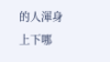的人渾身上下哪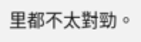里都不太對勁。